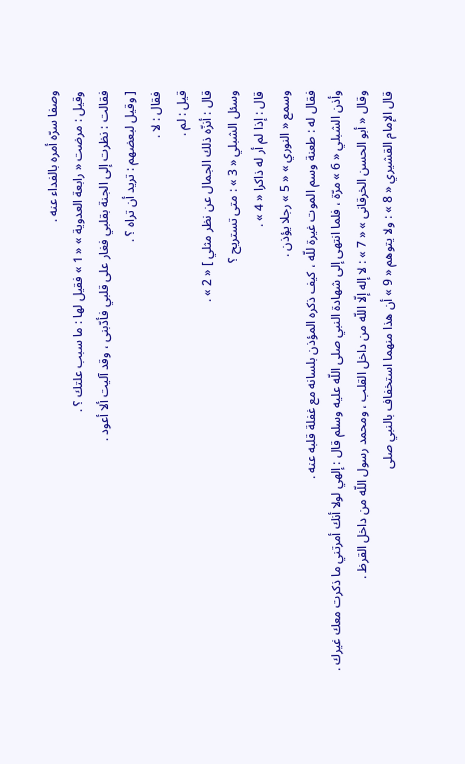وصفا سرّه أمره بالفداء عنه .
وقيل : مرضت « رابعة العدوية » « 1 » فقيل لها : ما سبب علتك ؟ .
فقالت : نظرت إلى الجنة بقلبي فغار على قلبي فأدّبنى ، وقد آليت ألا أعود .
[ وقيل لبعضهم : تريد أن تراه ؟ .
فقال : لا .
قيل : لم .
قال : أنزّه ذلك الجمال عن نظر مثلي ] « 2 » .
وسئل الشبلي « 3 » : متى تستريح ؟
قال : إذا لم أر له ذاكرا « 4 » .
وسمع « النوري » « 5 » رجلا يؤذن .
فقال له : طعنة وسم الموت غيرة للّه ، كيف ذكره المؤذن بلسانه مع غفلة قلبه عنه .
وأذن الشبلي « 6 » مرّة ، فلما انتهى إلى شهادة النبي صلى اللّه عليه وسلم قال : إلهي لولا أنك أمرتني ما ذكرت معك غيرك .
وقال « أبو الحسن الخرقانى » « 7 » : لا إله إلّا اللّه من داخل القلب ، ومحمد رسول اللّه من داخل القرظ .
قال الإمام القشيري « 8 » : ولا يتوهم « 9 » أن هذا منهما استخفاف بالنبي صلى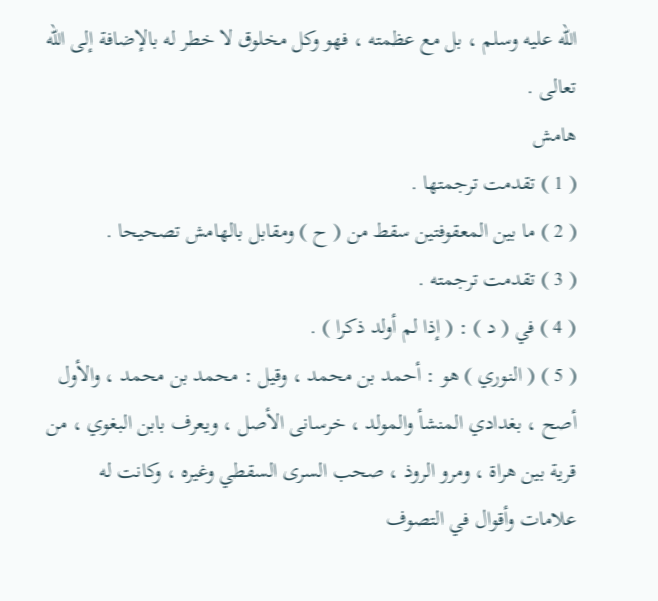اللّه عليه وسلم ، بل مع عظمته ، فهو وكل مخلوق لا خطر له بالإضافة إلى اللّه تعالى .
هامش
( 1 ) تقدمت ترجمتها .
( 2 ) ما بين المعقوفتين سقط من ( ح ) ومقابل بالهامش تصحيحا .
( 3 ) تقدمت ترجمته .
( 4 ) في ( د ) : ( إذا لم أولد ذكرا ) .
( 5 ) ( النوري ) هو : أحمد بن محمد ، وقيل : محمد بن محمد ، والأول أصح ، بغدادي المنشأ والمولد ، خرسانى الأصل ، ويعرف بابن البغوي ، من قرية بين هراة ، ومرو الروذ ، صحب السرى السقطي وغيره ، وكانت له علامات وأقوال في التصوف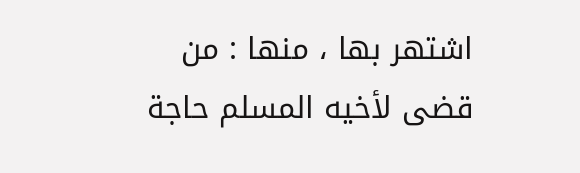اشتهر بها ، منها : من قضى لأخيه المسلم حاجة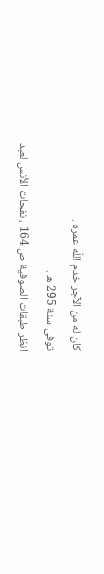كان له من الآجر خدم اللّه عمره .
توفى سنة 295 ه .
انظر طبقات الصوفية ص 164 ، نفحات الأنس لعبد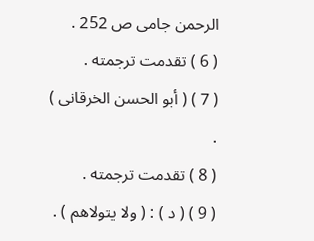الرحمن جامى ص 252 .
( 6 ) تقدمت ترجمته .
( 7 ) ( أبو الحسن الخرقانى ) .
( 8 ) تقدمت ترجمته .
( 9 ) ( د ) : ( ولا يتولاهم ) .